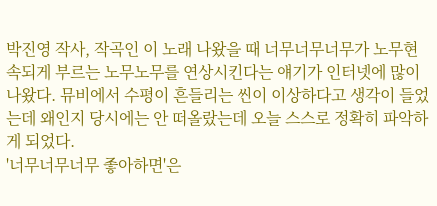박진영 작사, 작곡인 이 노래 나왔을 때 너무너무너무가 노무현 속되게 부르는 노무노무를 연상시킨다는 얘기가 인터넷에 많이 나왔다. 뮤비에서 수평이 흔들리는 씬이 이상하다고 생각이 들었는데 왜인지 당시에는 안 떠올랐는데 오늘 스스로 정확히 파악하게 되었다.
'너무너무너무 좋아하면'은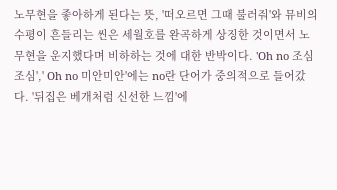노무현을 좋아하게 된다는 뜻, '떠오르면 그때 불러줘'와 뮤비의 수평이 흔들리는 씬은 세월호를 완곡하게 상징한 것이면서 노무현을 운지했다며 비하하는 것에 대한 반박이다. 'Oh no 조심조심',' Oh no 미안미안'에는 no란 단어가 중의적으로 들어갔다. '뒤집은 베개처럼 신선한 느낌'에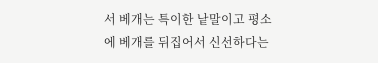서 베개는 특이한 낱말이고 평소에 베개를 뒤집어서 신선하다는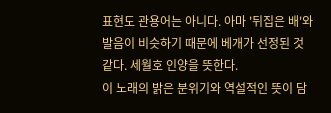표현도 관용어는 아니다. 아마 '뒤집은 배'와 발음이 비슷하기 때문에 베개가 선정된 것 같다. 세월호 인양을 뜻한다.
이 노래의 밝은 분위기와 역설적인 뜻이 담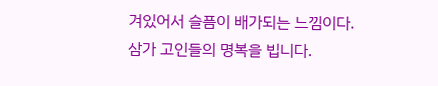겨있어서 슬픔이 배가되는 느낌이다.
삼가 고인들의 명복을 빕니다.